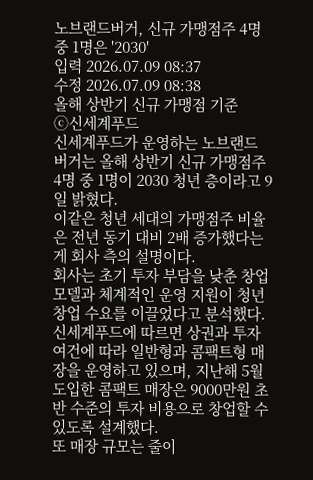노브랜드버거, 신규 가맹점주 4명 중 1명은 '2030'
입력 2026.07.09 08:37
수정 2026.07.09 08:38
올해 상반기 신규 가맹점 기준
ⓒ신세계푸드
신세계푸드가 운영하는 노브랜드 버거는 올해 상반기 신규 가맹점주 4명 중 1명이 2030 청년 층이라고 9일 밝혔다.
이같은 청년 세대의 가맹점주 비율은 전년 동기 대비 2배 증가했다는 게 회사 측의 설명이다.
회사는 초기 투자 부담을 낮춘 창업 모델과 체계적인 운영 지원이 청년 창업 수요를 이끌었다고 분석했다.
신세계푸드에 따르면 상권과 투자 여건에 따라 일반형과 콤팩트형 매장을 운영하고 있으며, 지난해 5월 도입한 콤팩트 매장은 9000만원 초반 수준의 투자 비용으로 창업할 수 있도록 설계했다.
또 매장 규모는 줄이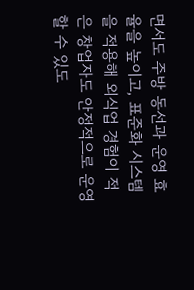면서도 주방 동선과 운영 효율을 높이고, 표준화 시스템을 적용해 외식업 경험이 적은 창업자도 안정적으로 운영할 수 있도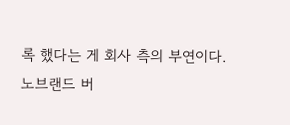록 했다는 게 회사 측의 부연이다.
노브랜드 버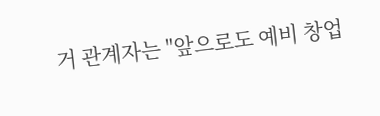거 관계자는 "앞으로도 예비 창업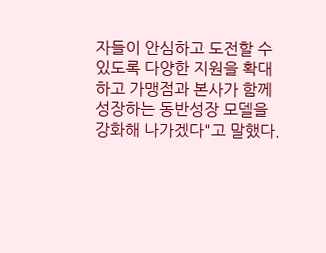자들이 안심하고 도전할 수 있도록 다양한 지원을 확대하고 가맹점과 본사가 함께 성장하는 동반성장 모델을 강화해 나가겠다"고 말했다.